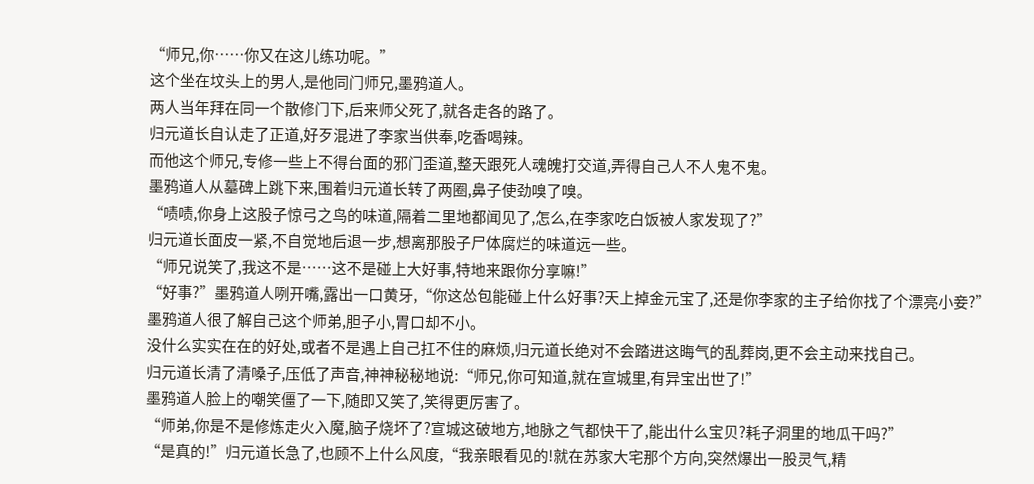“师兄,你……你又在这儿练功呢。”
这个坐在坟头上的男人,是他同门师兄,墨鸦道人。
两人当年拜在同一个散修门下,后来师父死了,就各走各的路了。
归元道长自认走了正道,好歹混进了李家当供奉,吃香喝辣。
而他这个师兄,专修一些上不得台面的邪门歪道,整天跟死人魂魄打交道,弄得自己人不人鬼不鬼。
墨鸦道人从墓碑上跳下来,围着归元道长转了两圈,鼻子使劲嗅了嗅。
“啧啧,你身上这股子惊弓之鸟的味道,隔着二里地都闻见了,怎么,在李家吃白饭被人家发现了?”
归元道长面皮一紧,不自觉地后退一步,想离那股子尸体腐烂的味道远一些。
“师兄说笑了,我这不是……这不是碰上大好事,特地来跟你分享嘛!”
“好事?”墨鸦道人咧开嘴,露出一口黄牙,“你这怂包能碰上什么好事?天上掉金元宝了,还是你李家的主子给你找了个漂亮小妾?”
墨鸦道人很了解自己这个师弟,胆子小,胃口却不小。
没什么实实在在的好处,或者不是遇上自己扛不住的麻烦,归元道长绝对不会踏进这晦气的乱葬岗,更不会主动来找自己。
归元道长清了清嗓子,压低了声音,神神秘秘地说:“师兄,你可知道,就在宣城里,有异宝出世了!”
墨鸦道人脸上的嘲笑僵了一下,随即又笑了,笑得更厉害了。
“师弟,你是不是修炼走火入魔,脑子烧坏了?宣城这破地方,地脉之气都快干了,能出什么宝贝?耗子洞里的地瓜干吗?”
“是真的!”归元道长急了,也顾不上什么风度,“我亲眼看见的!就在苏家大宅那个方向,突然爆出一股灵气,精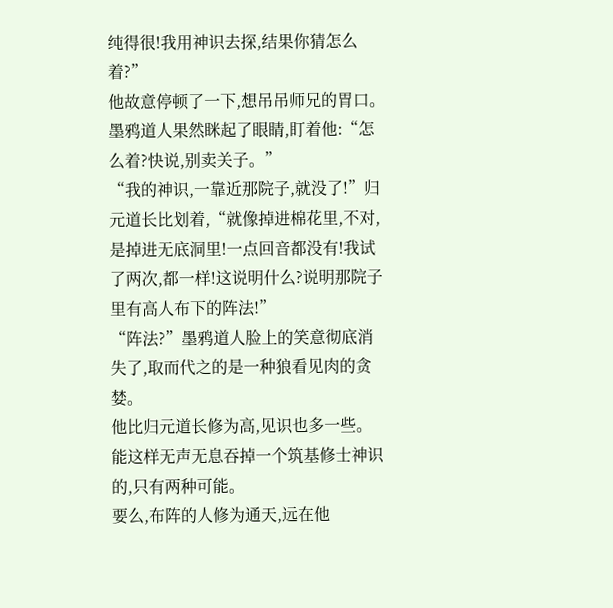纯得很!我用神识去探,结果你猜怎么着?”
他故意停顿了一下,想吊吊师兄的胃口。
墨鸦道人果然眯起了眼睛,盯着他:“怎么着?快说,别卖关子。”
“我的神识,一靠近那院子,就没了!”归元道长比划着,“就像掉进棉花里,不对,是掉进无底洞里!一点回音都没有!我试了两次,都一样!这说明什么?说明那院子里有高人布下的阵法!”
“阵法?”墨鸦道人脸上的笑意彻底消失了,取而代之的是一种狼看见肉的贪婪。
他比归元道长修为高,见识也多一些。
能这样无声无息吞掉一个筑基修士神识的,只有两种可能。
要么,布阵的人修为通天,远在他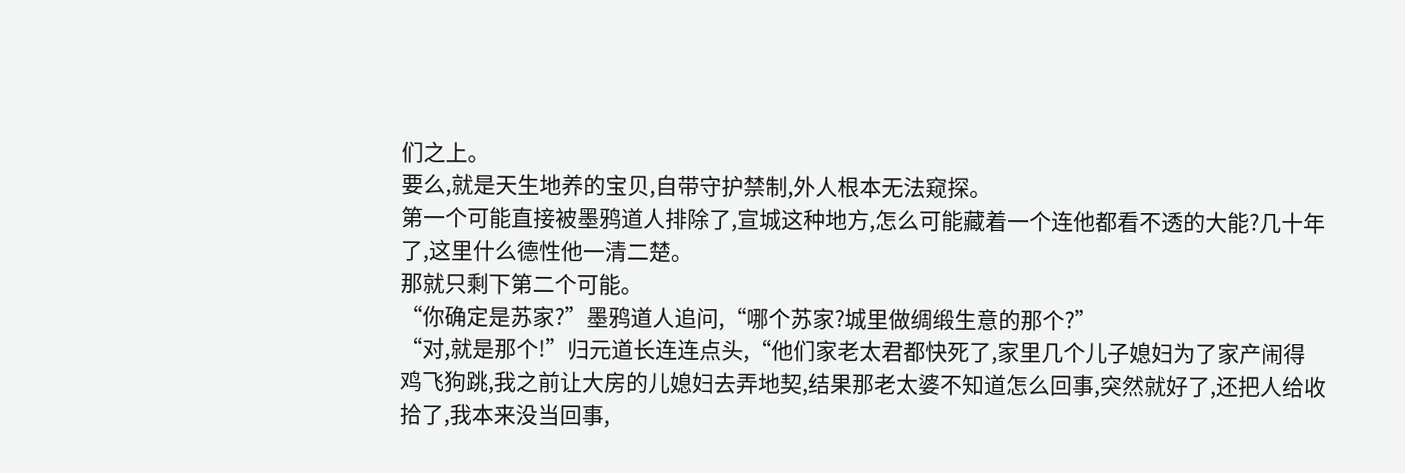们之上。
要么,就是天生地养的宝贝,自带守护禁制,外人根本无法窥探。
第一个可能直接被墨鸦道人排除了,宣城这种地方,怎么可能藏着一个连他都看不透的大能?几十年了,这里什么德性他一清二楚。
那就只剩下第二个可能。
“你确定是苏家?”墨鸦道人追问,“哪个苏家?城里做绸缎生意的那个?”
“对,就是那个!”归元道长连连点头,“他们家老太君都快死了,家里几个儿子媳妇为了家产闹得鸡飞狗跳,我之前让大房的儿媳妇去弄地契,结果那老太婆不知道怎么回事,突然就好了,还把人给收拾了,我本来没当回事,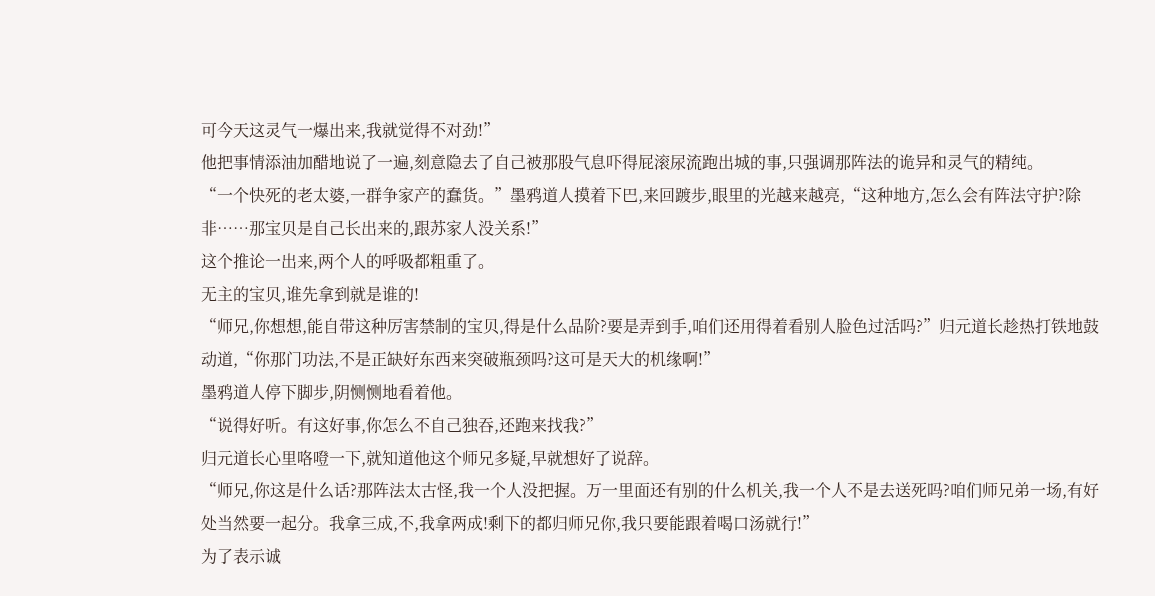可今天这灵气一爆出来,我就觉得不对劲!”
他把事情添油加醋地说了一遍,刻意隐去了自己被那股气息吓得屁滚尿流跑出城的事,只强调那阵法的诡异和灵气的精纯。
“一个快死的老太婆,一群争家产的蠢货。”墨鸦道人摸着下巴,来回踱步,眼里的光越来越亮,“这种地方,怎么会有阵法守护?除非……那宝贝是自己长出来的,跟苏家人没关系!”
这个推论一出来,两个人的呼吸都粗重了。
无主的宝贝,谁先拿到就是谁的!
“师兄,你想想,能自带这种厉害禁制的宝贝,得是什么品阶?要是弄到手,咱们还用得着看别人脸色过活吗?”归元道长趁热打铁地鼓动道,“你那门功法,不是正缺好东西来突破瓶颈吗?这可是天大的机缘啊!”
墨鸦道人停下脚步,阴恻恻地看着他。
“说得好听。有这好事,你怎么不自己独吞,还跑来找我?”
归元道长心里咯噔一下,就知道他这个师兄多疑,早就想好了说辞。
“师兄,你这是什么话?那阵法太古怪,我一个人没把握。万一里面还有别的什么机关,我一个人不是去送死吗?咱们师兄弟一场,有好处当然要一起分。我拿三成,不,我拿两成!剩下的都归师兄你,我只要能跟着喝口汤就行!”
为了表示诚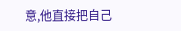意,他直接把自己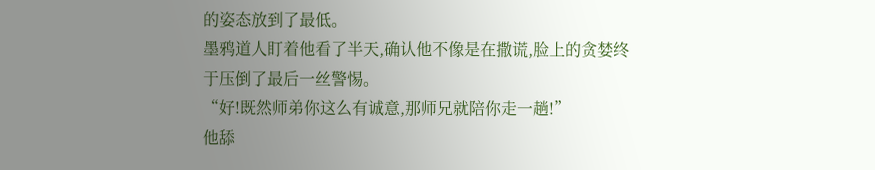的姿态放到了最低。
墨鸦道人盯着他看了半天,确认他不像是在撒谎,脸上的贪婪终于压倒了最后一丝警惕。
“好!既然师弟你这么有诚意,那师兄就陪你走一趟!”
他舔